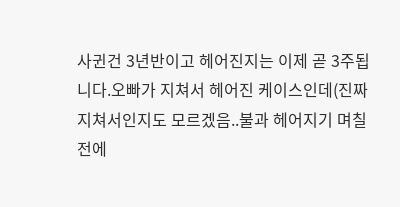사귄건 3년반이고 헤어진지는 이제 곧 3주됩니다.오빠가 지쳐서 헤어진 케이스인데(진짜 지쳐서인지도 모르겠음..불과 헤어지기 며칠 전에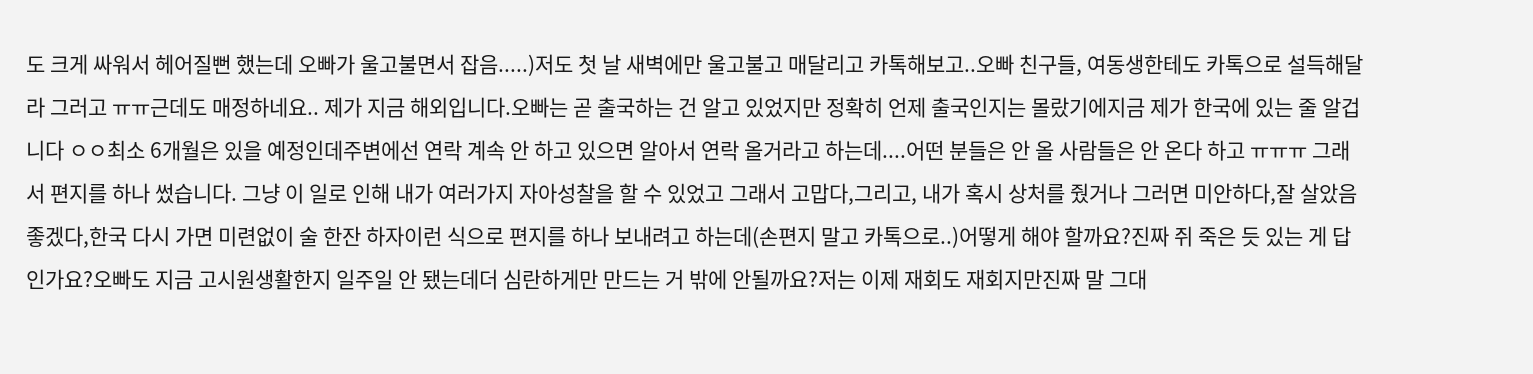도 크게 싸워서 헤어질뻔 했는데 오빠가 울고불면서 잡음.....)저도 첫 날 새벽에만 울고불고 매달리고 카톡해보고..오빠 친구들, 여동생한테도 카톡으로 설득해달라 그러고 ㅠㅠ근데도 매정하네요.. 제가 지금 해외입니다.오빠는 곧 출국하는 건 알고 있었지만 정확히 언제 출국인지는 몰랐기에지금 제가 한국에 있는 줄 알겁니다 ㅇㅇ최소 6개월은 있을 예정인데주변에선 연락 계속 안 하고 있으면 알아서 연락 올거라고 하는데....어떤 분들은 안 올 사람들은 안 온다 하고 ㅠㅠㅠ 그래서 편지를 하나 썼습니다. 그냥 이 일로 인해 내가 여러가지 자아성찰을 할 수 있었고 그래서 고맙다,그리고, 내가 혹시 상처를 줬거나 그러면 미안하다,잘 살았음 좋겠다,한국 다시 가면 미련없이 술 한잔 하자이런 식으로 편지를 하나 보내려고 하는데(손편지 말고 카톡으로..)어떻게 해야 할까요?진짜 쥐 죽은 듯 있는 게 답인가요?오빠도 지금 고시원생활한지 일주일 안 됐는데더 심란하게만 만드는 거 밖에 안될까요?저는 이제 재회도 재회지만진짜 말 그대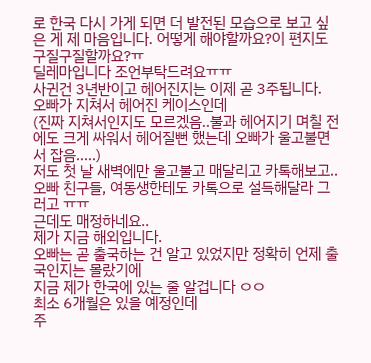로 한국 다시 가게 되면 더 발전된 모습으로 보고 싶은 게 제 마음입니다. 어떻게 해야할까요?이 편지도 구질구질할까요?ㅠ
딜레마입니다 조언부탁드려요ㅠㅠ
사귄건 3년반이고 헤어진지는 이제 곧 3주됩니다.
오빠가 지쳐서 헤어진 케이스인데
(진짜 지쳐서인지도 모르겠음..불과 헤어지기 며칠 전에도 크게 싸워서 헤어질뻔 했는데 오빠가 울고불면서 잡음.....)
저도 첫 날 새벽에만 울고불고 매달리고 카톡해보고..
오빠 친구들, 여동생한테도 카톡으로 설득해달라 그러고 ㅠㅠ
근데도 매정하네요..
제가 지금 해외입니다.
오빠는 곧 출국하는 건 알고 있었지만 정확히 언제 출국인지는 몰랐기에
지금 제가 한국에 있는 줄 알겁니다 ㅇㅇ
최소 6개월은 있을 예정인데
주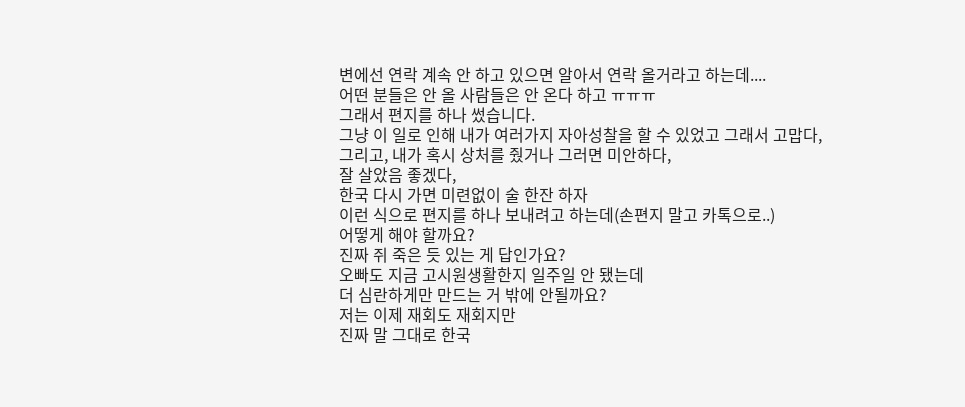변에선 연락 계속 안 하고 있으면 알아서 연락 올거라고 하는데....
어떤 분들은 안 올 사람들은 안 온다 하고 ㅠㅠㅠ
그래서 편지를 하나 썼습니다.
그냥 이 일로 인해 내가 여러가지 자아성찰을 할 수 있었고 그래서 고맙다,
그리고, 내가 혹시 상처를 줬거나 그러면 미안하다,
잘 살았음 좋겠다,
한국 다시 가면 미련없이 술 한잔 하자
이런 식으로 편지를 하나 보내려고 하는데(손편지 말고 카톡으로..)
어떻게 해야 할까요?
진짜 쥐 죽은 듯 있는 게 답인가요?
오빠도 지금 고시원생활한지 일주일 안 됐는데
더 심란하게만 만드는 거 밖에 안될까요?
저는 이제 재회도 재회지만
진짜 말 그대로 한국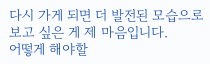다시 가게 되면 더 발전된 모습으로 보고 싶은 게 제 마음입니다.
어떻게 해야할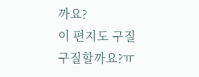까요?
이 편지도 구질구질할까요?ㅠ